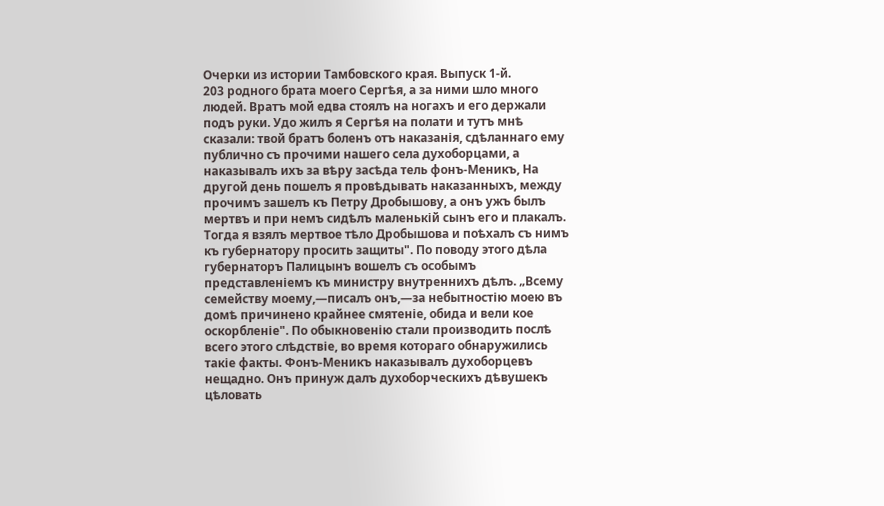Очерки из истории Тамбовского края. Выпуск 1-й.
203 родного брата моего Сергѣя, а за ними шло много людей. Вратъ мой едва стоялъ на ногахъ и его держали подъ руки. Удо жилъ я Сергѣя на полати и тутъ мнѣ сказали: твой братъ боленъ отъ наказанія, сдѣланнаго ему публично съ прочими нашего села духоборцами, а наказывалъ ихъ за вѣру засѣда тель фонъ-Меникъ, На другой день пошелъ я провѣдывать наказанныхъ, между прочимъ зашелъ къ Петру Дробышову, а онъ ужъ былъ мертвъ и при немъ сидѣлъ маленькій сынъ его и плакалъ. Тогда я взялъ мертвое тѣло Дробышова и поѣхалъ съ нимъ къ губернатору просить защиты". По поводу этого дѣла губернаторъ Палицынъ вошелъ съ особымъ представленіемъ къ министру внутреннихъ дѣлъ. „Всему семейству моему,—писалъ онъ,—за небытностію моею въ домѣ причинено крайнее смятеніе, обида и вели кое оскорбленіе". По обыкновенію стали производить послѣ всего этого слѣдствіе, во время котораго обнаружились такіе факты. Фонъ-Меникъ наказывалъ духоборцевъ нещадно. Онъ принуж далъ духоборческихъ дѣвушекъ цѣловать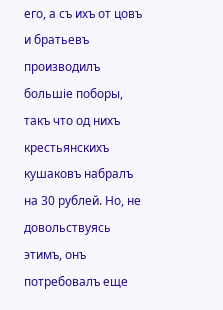его, а съ ихъ от цовъ и братьевъ производилъ большіе поборы, такъ что од нихъ крестьянскихъ кушаковъ набралъ на 30 рублей. Но, не довольствуясь этимъ, онъ потребовалъ еще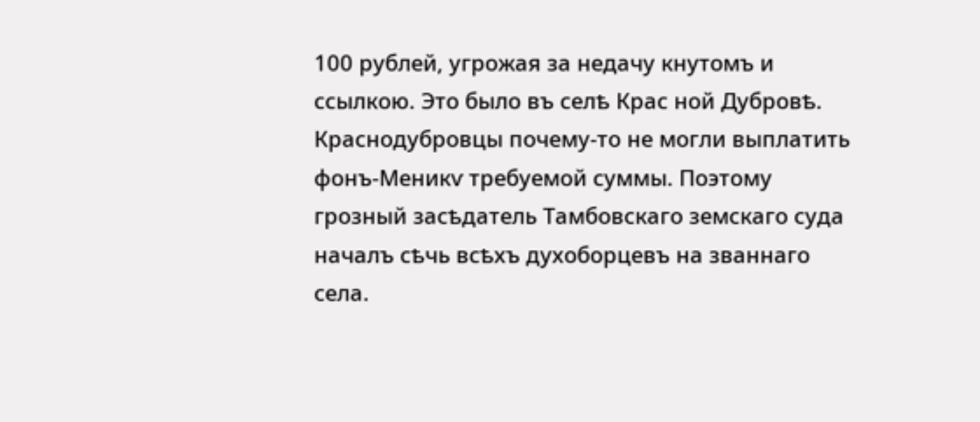100 рублей, угрожая за недачу кнутомъ и ссылкою. Это было въ селѣ Крас ной Дубровѣ. Краснодубровцы почему-то не могли выплатить фонъ-Меникѵ требуемой суммы. Поэтому грозный засѣдатель Тамбовскаго земскаго суда началъ сѣчь всѣхъ духоборцевъ на званнаго села.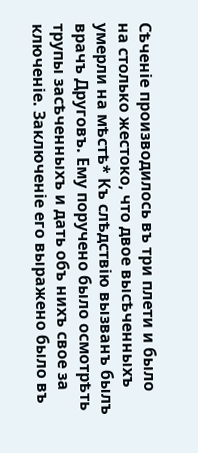Сѣченіе производилось въ три плети и было на столько жестоко, что двое высѣченныхъ умерли на мѣстѣ* Къ слѣдствію вызванъ былъ врачъ Друговъ. Ему поручено было осмотрѣть трупы засѣченныхъ и дать объ нихъ свое за ключеніе. Заключеніе его выражено было въ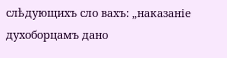слѣдующихъ сло вахъ: „наказаніе духоборцамъ дано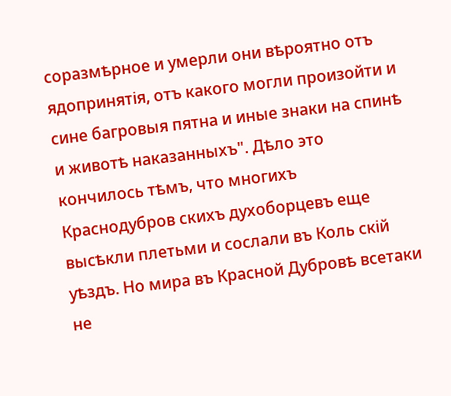соразмѣрное и умерли они вѣроятно отъ ядопринятія, отъ какого могли произойти и сине багровыя пятна и иные знаки на спинѣ и животѣ наказанныхъ". Дѣло это кончилось тѣмъ, что многихъ Краснодубров скихъ духоборцевъ еще высѣкли плетьми и сослали въ Коль скій уѣздъ. Но мира въ Красной Дубровѣ всетаки не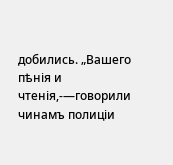добились. „Вашего пѣнія и чтенія,-—говорили чинамъ полиціи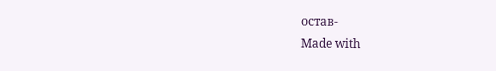остав-
Made with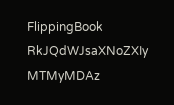FlippingBook
RkJQdWJsaXNoZXIy MTMyMDAz